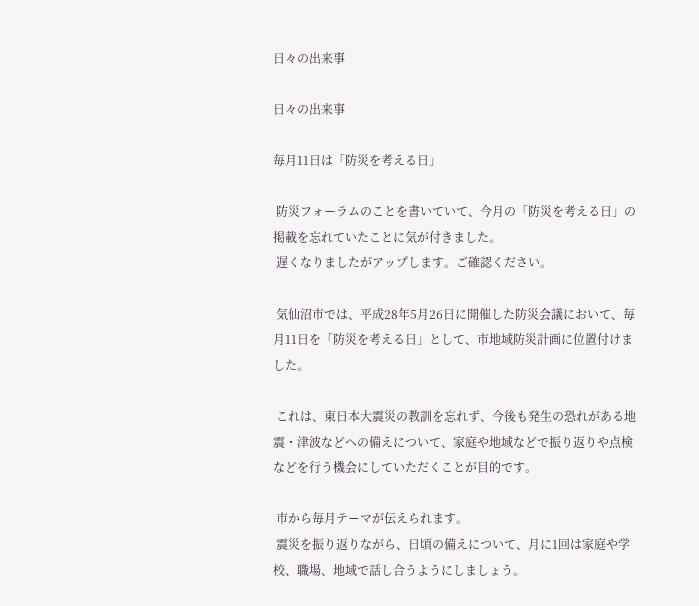日々の出来事

日々の出来事

毎月11日は「防災を考える日」

 防災フォーラムのことを書いていて、今月の「防災を考える日」の掲載を忘れていたことに気が付きました。
 遅くなりましたがアップします。ご確認ください。

 気仙沼市では、平成28年5月26日に開催した防災会議において、毎月11日を「防災を考える日」として、市地域防災計画に位置付けました。

 これは、東日本大震災の教訓を忘れず、今後も発生の恐れがある地震・津波などへの備えについて、家庭や地域などで振り返りや点検などを行う機会にしていただくことが目的です。

 市から毎月テーマが伝えられます。
 震災を振り返りながら、日頃の備えについて、月に1回は家庭や学校、職場、地域で話し合うようにしましょう。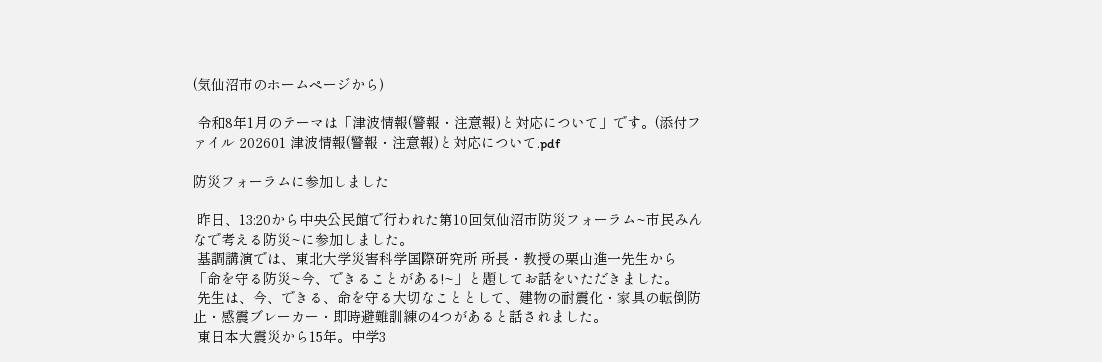(気仙沼市のホームページから)

 令和8年1月のテーマは「津波情報(警報・注意報)と対応について」です。(添付ファイル 202601 津波情報(警報・注意報)と対応について.pdf

防災フォーラムに参加しました

 昨日、13:20から中央公民館で行われた第10回気仙沼市防災フォーラム~市民みんなで考える防災~に参加しました。
 基調講演では、東北大学災害科学国際研究所 所長・教授の栗山進一先生から「命を守る防災~今、できることがある!~」と題してお話をいただきました。
 先生は、今、できる、命を守る大切なこととして、建物の耐震化・家具の転倒防止・感震ブレーカー・即時避難訓練の4つがあると話されました。
 東日本大震災から15年。中学3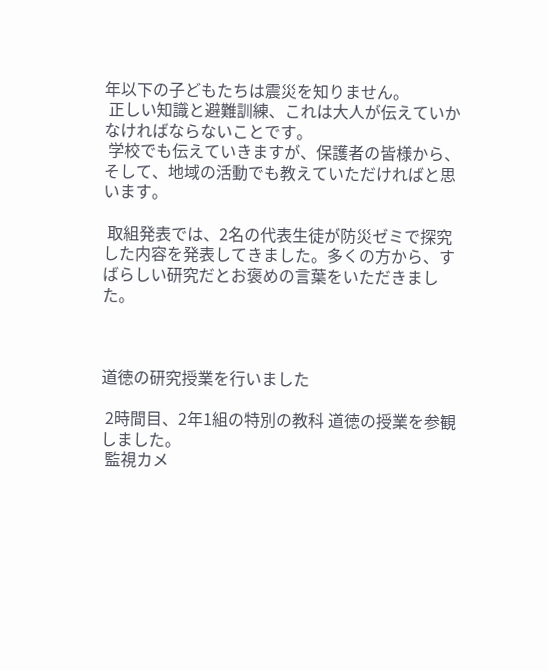年以下の子どもたちは震災を知りません。
 正しい知識と避難訓練、これは大人が伝えていかなければならないことです。
 学校でも伝えていきますが、保護者の皆様から、そして、地域の活動でも教えていただければと思います。

 取組発表では、2名の代表生徒が防災ゼミで探究した内容を発表してきました。多くの方から、すばらしい研究だとお褒めの言葉をいただきました。



道徳の研究授業を行いました

 2時間目、2年1組の特別の教科 道徳の授業を参観しました。
 監視カメ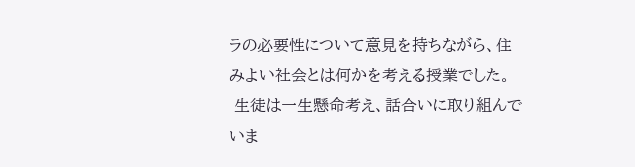ラの必要性について意見を持ちながら、住みよい社会とは何かを考える授業でした。
 生徒は一生懸命考え、話合いに取り組んでいま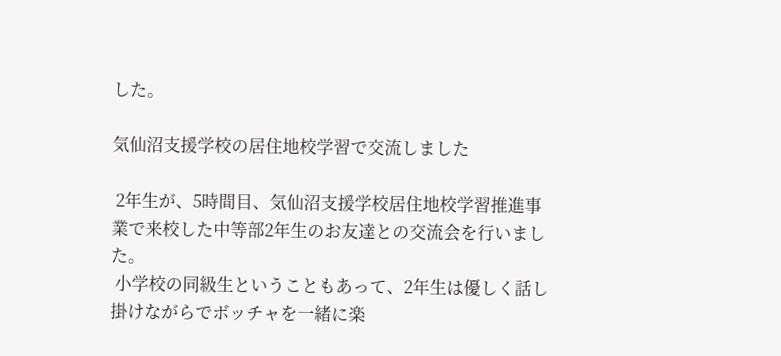した。

気仙沼支援学校の居住地校学習で交流しました

 2年生が、5時間目、気仙沼支援学校居住地校学習推進事業で来校した中等部2年生のお友達との交流会を行いました。
 小学校の同級生ということもあって、2年生は優しく話し掛けながらでボッチャを一緒に楽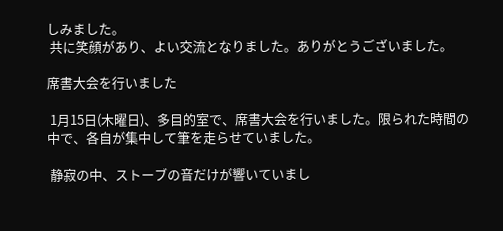しみました。
 共に笑顔があり、よい交流となりました。ありがとうございました。

席書大会を行いました

 1月15日(木曜日)、多目的室で、席書大会を行いました。限られた時間の中で、各自が集中して筆を走らせていました。

 静寂の中、ストーブの音だけが響いていまし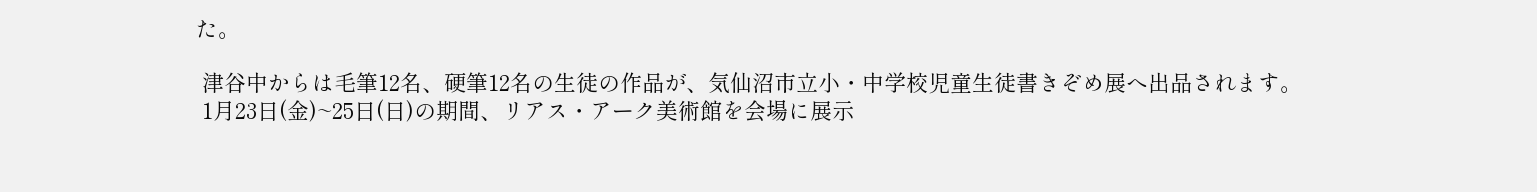た。

 津谷中からは毛筆12名、硬筆12名の生徒の作品が、気仙沼市立小・中学校児童生徒書きぞめ展へ出品されます。
 1月23日(金)~25日(日)の期間、リアス・アーク美術館を会場に展示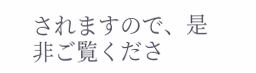されますので、是非ご覧くださ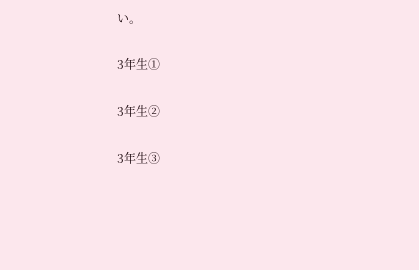い。

3年生①

3年生②

3年生③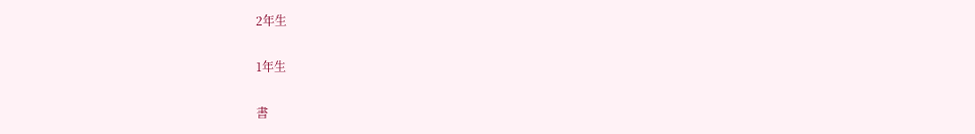2年生

1年生

書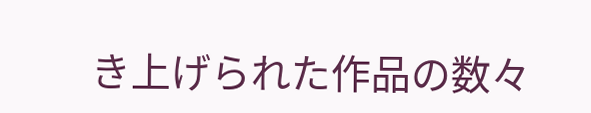き上げられた作品の数々